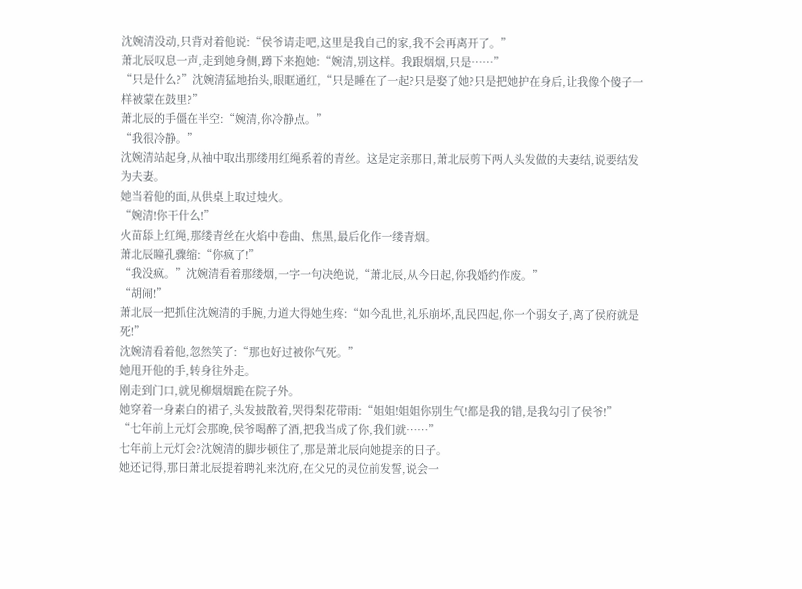沈婉清没动,只背对着他说:“侯爷请走吧,这里是我自己的家,我不会再离开了。”
萧北辰叹息一声,走到她身侧,蹲下来抱她:“婉清,别这样。我跟烟烟,只是……”
“只是什么?”沈婉清猛地抬头,眼眶通红,“只是睡在了一起?只是娶了她?只是把她护在身后,让我像个傻子一样被蒙在鼓里?”
萧北辰的手僵在半空:“婉清,你冷静点。”
“我很冷静。”
沈婉清站起身,从袖中取出那缕用红绳系着的青丝。这是定亲那日,萧北辰剪下两人头发做的夫妻结,说要结发为夫妻。
她当着他的面,从供桌上取过烛火。
“婉清!你干什么!”
火苗舔上红绳,那缕青丝在火焰中卷曲、焦黑,最后化作一缕青烟。
萧北辰瞳孔骤缩:“你疯了!”
“我没疯。”沈婉清看着那缕烟,一字一句决绝说,“萧北辰,从今日起,你我婚约作废。”
“胡闹!”
萧北辰一把抓住沈婉清的手腕,力道大得她生疼:“如今乱世,礼乐崩坏,乱民四起,你一个弱女子,离了侯府就是死!”
沈婉清看着他,忽然笑了:“那也好过被你气死。”
她甩开他的手,转身往外走。
刚走到门口,就见柳烟烟跪在院子外。
她穿着一身素白的裙子,头发披散着,哭得梨花带雨:“姐姐!姐姐你别生气!都是我的错,是我勾引了侯爷!”
“七年前上元灯会那晚,侯爷喝醉了酒,把我当成了你,我们就……”
七年前上元灯会?沈婉清的脚步顿住了,那是萧北辰向她提亲的日子。
她还记得,那日萧北辰提着聘礼来沈府,在父兄的灵位前发誓,说会一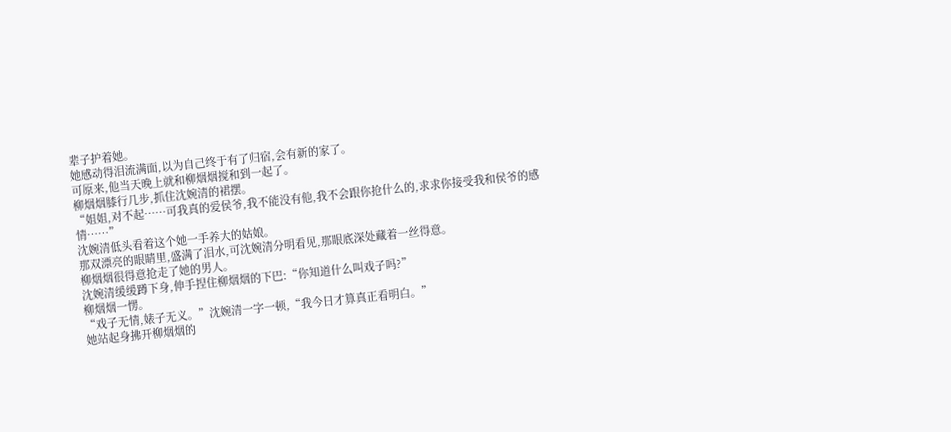辈子护着她。
她感动得泪流满面,以为自己终于有了归宿,会有新的家了。
可原来,他当天晚上就和柳烟烟搅和到一起了。
柳烟烟膝行几步,抓住沈婉清的裙摆。
“姐姐,对不起……可我真的爱侯爷,我不能没有他,我不会跟你抢什么的,求求你接受我和侯爷的感情……”
沈婉清低头看着这个她一手养大的姑娘。
那双漂亮的眼睛里,盛满了泪水,可沈婉清分明看见,那眼底深处藏着一丝得意。
柳烟烟很得意抢走了她的男人。
沈婉清缓缓蹲下身,伸手捏住柳烟烟的下巴:“你知道什么叫戏子吗?”
柳烟烟一愣。
“戏子无情,婊子无义。”沈婉清一字一顿,“我今日才算真正看明白。”
她站起身拂开柳烟烟的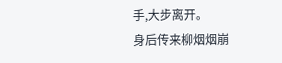手,大步离开。
身后传来柳烟烟崩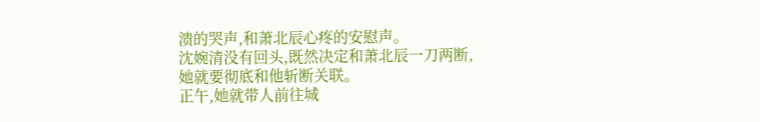溃的哭声,和萧北辰心疼的安慰声。
沈婉清没有回头,既然决定和萧北辰一刀两断,她就要彻底和他斩断关联。
正午,她就带人前往城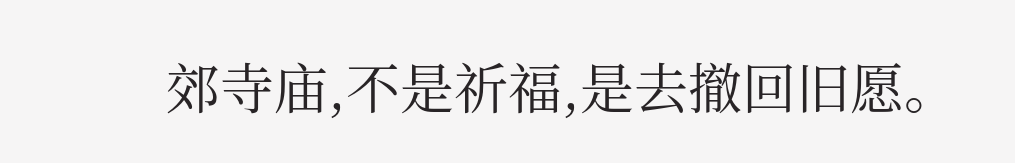郊寺庙,不是祈福,是去撤回旧愿。